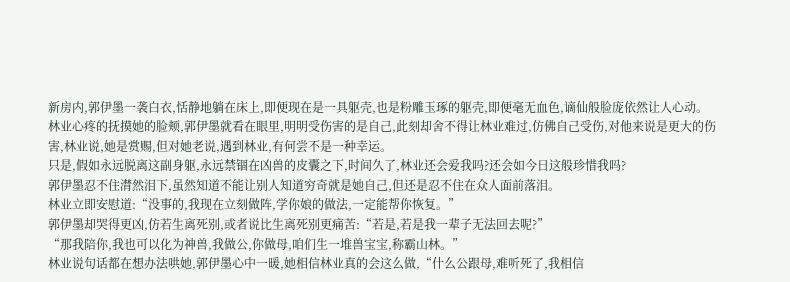新房内,郭伊墨一袭白衣,恬静地躺在床上,即便现在是一具躯壳,也是粉雕玉琢的躯壳,即便毫无血色,谪仙般脸庞依然让人心动。
林业心疼的抚摸她的脸颊,郭伊墨就看在眼里,明明受伤害的是自己,此刻却舍不得让林业难过,仿佛自己受伤,对他来说是更大的伤害,林业说,她是赏赐,但对她老说,遇到林业,有何尝不是一种幸运。
只是,假如永远脱离这副身躯,永远禁锢在凶兽的皮囊之下,时间久了,林业还会爱我吗?还会如今日这般珍惜我吗?
郭伊墨忍不住潸然泪下,虽然知道不能让别人知道穷奇就是她自己,但还是忍不住在众人面前落泪。
林业立即安慰道:“没事的,我现在立刻做阵,学你娘的做法,一定能帮你恢复。”
郭伊墨却哭得更凶,仿若生离死别,或者说比生离死别更痛苦:“若是,若是我一辈子无法回去呢?”
“那我陪你,我也可以化为神兽,我做公,你做母,咱们生一堆兽宝宝,称霸山林。”
林业说句话都在想办法哄她,郭伊墨心中一暖,她相信林业真的会这么做,“什么公跟母,难听死了,我相信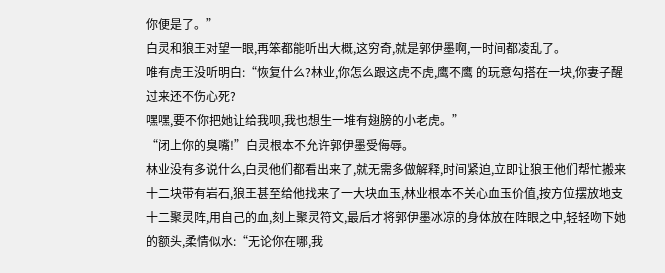你便是了。”
白灵和狼王对望一眼,再笨都能听出大概,这穷奇,就是郭伊墨啊,一时间都凌乱了。
唯有虎王没听明白:“恢复什么?林业,你怎么跟这虎不虎,鹰不鹰 的玩意勾搭在一块,你妻子醒过来还不伤心死?
嘿嘿,要不你把她让给我呗,我也想生一堆有翅膀的小老虎。”
“闭上你的臭嘴!”白灵根本不允许郭伊墨受侮辱。
林业没有多说什么,白灵他们都看出来了,就无需多做解释,时间紧迫,立即让狼王他们帮忙搬来十二块带有岩石,狼王甚至给他找来了一大块血玉,林业根本不关心血玉价值,按方位摆放地支十二聚灵阵,用自己的血,刻上聚灵符文,最后才将郭伊墨冰凉的身体放在阵眼之中,轻轻吻下她的额头,柔情似水:“无论你在哪,我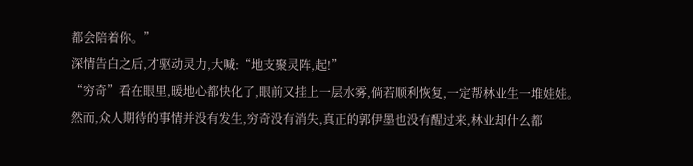都会陪着你。”
深情告白之后,才驱动灵力,大喊:“地支聚灵阵,起!”
“穷奇”看在眼里,暖地心都快化了,眼前又挂上一层水雾,倘若顺利恢复,一定帮林业生一堆娃娃。
然而,众人期待的事情并没有发生,穷奇没有消失,真正的郭伊墨也没有醒过来,林业却什么都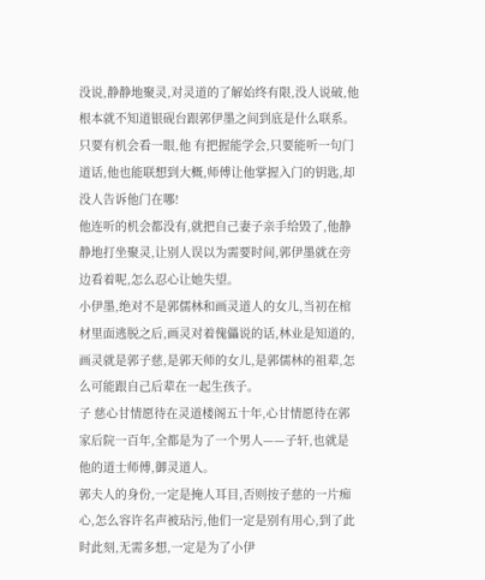没说,静静地聚灵,对灵道的了解始终有限,没人说破,他根本就不知道银砚台跟郭伊墨之间到底是什么联系。
只要有机会看一眼,他 有把握能学会,只要能听一句门道话,他也能联想到大概,师傅让他掌握入门的钥匙,却没人告诉他门在哪!
他连听的机会都没有,就把自己妻子亲手给毁了,他静静地打坐聚灵,让别人误以为需要时间,郭伊墨就在旁边看着呢,怎么忍心让她失望。
小伊墨,绝对不是郭儒林和画灵道人的女儿,当初在棺材里面逃脱之后,画灵对着傀儡说的话,林业是知道的,画灵就是郭子慈,是郭天师的女儿,是郭儒林的祖辈,怎么可能跟自己后辈在一起生孩子。
子 慈心甘情愿待在灵道楼阁五十年,心甘情愿待在郭家后院一百年,全都是为了一个男人——子轩,也就是他的道士师傅,御灵道人。
郭夫人的身份,一定是掩人耳目,否则按子慈的一片痴心,怎么容许名声被玷污,他们一定是别有用心,到了此时此刻,无需多想,一定是为了小伊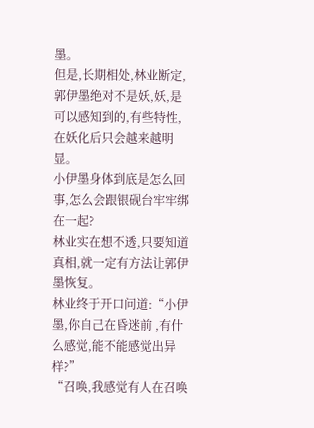墨。
但是,长期相处,林业断定,郭伊墨绝对不是妖,妖,是可以感知到的,有些特性,在妖化后只会越来越明显。
小伊墨身体到底是怎么回事,怎么会跟银砚台牢牢绑在一起?
林业实在想不透,只要知道真相,就一定有方法让郭伊墨恢复。
林业终于开口问道:“小伊墨,你自己在昏迷前 ,有什么感觉,能不能感觉出异样?”
“召唤,我感觉有人在召唤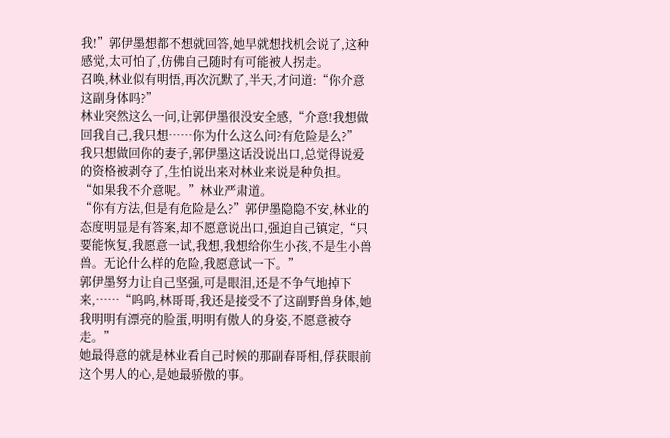我!”郭伊墨想都不想就回答,她早就想找机会说了,这种感觉,太可怕了,仿佛自己随时有可能被人拐走。
召唤,林业似有明悟,再次沉默了,半天,才问道:“你介意这副身体吗?”
林业突然这么一问,让郭伊墨很没安全感,“介意!我想做回我自己,我只想……你为什么这么问?有危险是么?”
我只想做回你的妻子,郭伊墨这话没说出口,总觉得说爱的资格被剥夺了,生怕说出来对林业来说是种负担。
“如果我不介意呢。”林业严肃道。
“你有方法,但是有危险是么?”郭伊墨隐隐不安,林业的态度明显是有答案,却不愿意说出口,强迫自己镇定,“只要能恢复,我愿意一试,我想,我想给你生小孩,不是生小兽兽。无论什么样的危险,我愿意试一下。”
郭伊墨努力让自己坚强,可是眼泪,还是不争气地掉下来,……“呜呜,林哥哥,我还是接受不了这副野兽身体,她我明明有漂亮的脸蛋,明明有傲人的身姿,不愿意被夺走。”
她最得意的就是林业看自己时候的那副春哥相,俘获眼前这个男人的心,是她最骄傲的事。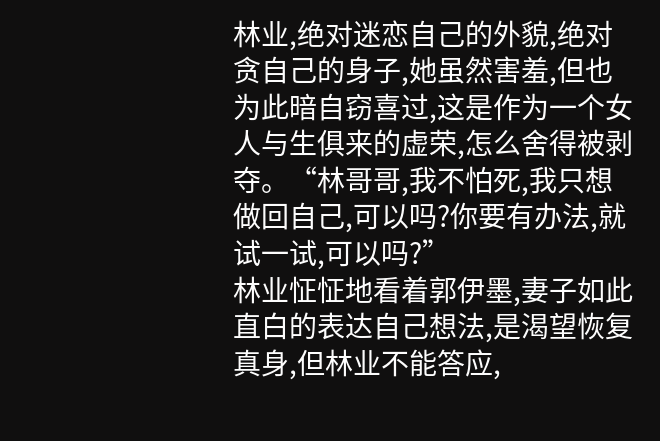林业,绝对迷恋自己的外貌,绝对贪自己的身子,她虽然害羞,但也为此暗自窃喜过,这是作为一个女人与生俱来的虚荣,怎么舍得被剥夺。“林哥哥,我不怕死,我只想做回自己,可以吗?你要有办法,就试一试,可以吗?”
林业怔怔地看着郭伊墨,妻子如此直白的表达自己想法,是渴望恢复真身,但林业不能答应,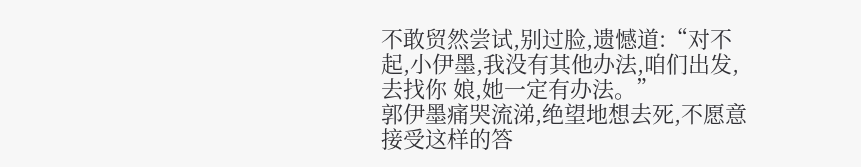不敢贸然尝试,别过脸,遗憾道:“对不起,小伊墨,我没有其他办法,咱们出发,去找你 娘,她一定有办法。”
郭伊墨痛哭流涕,绝望地想去死,不愿意接受这样的答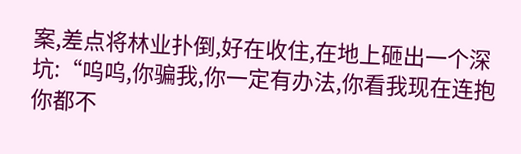案,差点将林业扑倒,好在收住,在地上砸出一个深坑:“呜呜,你骗我,你一定有办法,你看我现在连抱你都不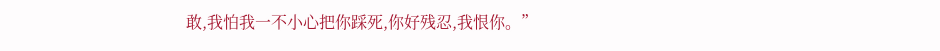敢,我怕我一不小心把你踩死,你好残忍,我恨你。”